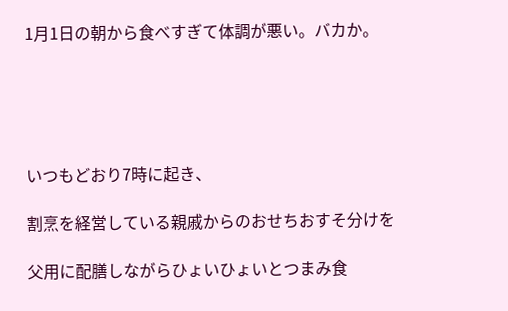1月1日の朝から食べすぎて体調が悪い。バカか。





いつもどおり7時に起き、

割烹を経営している親戚からのおせちおすそ分けを

父用に配膳しながらひょいひょいとつまみ食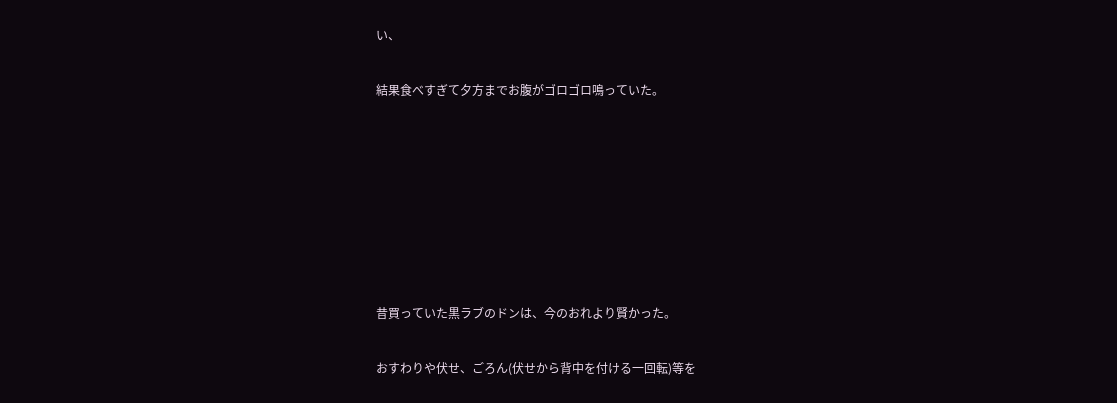い、

結果食べすぎて夕方までお腹がゴロゴロ鳴っていた。







昔買っていた黒ラブのドンは、今のおれより賢かった。

おすわりや伏せ、ごろん(伏せから背中を付ける一回転)等を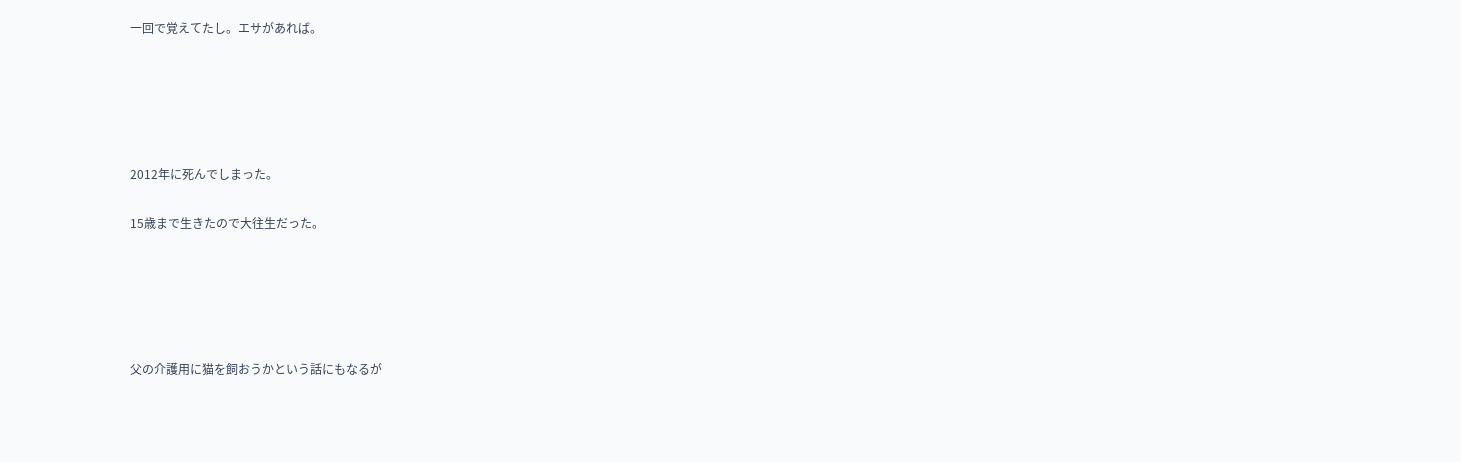一回で覚えてたし。エサがあれば。





2012年に死んでしまった。

15歳まで生きたので大往生だった。





父の介護用に猫を飼おうかという話にもなるが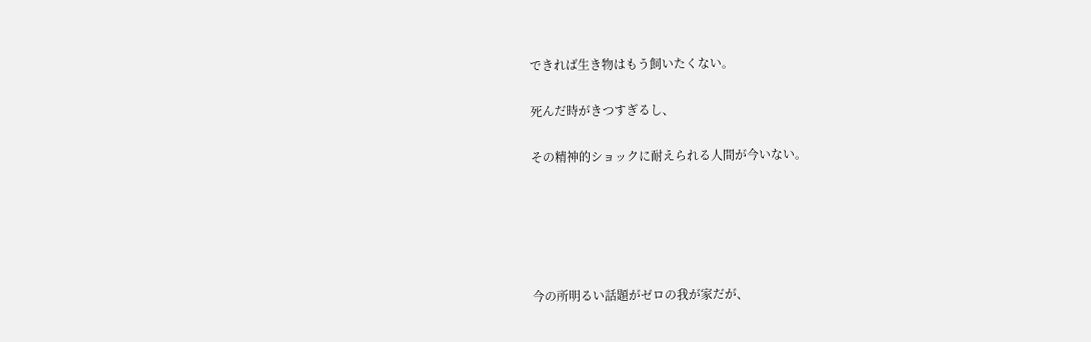できれば生き物はもう飼いたくない。

死んだ時がきつすぎるし、

その精神的ショックに耐えられる人間が今いない。





今の所明るい話題がゼロの我が家だが、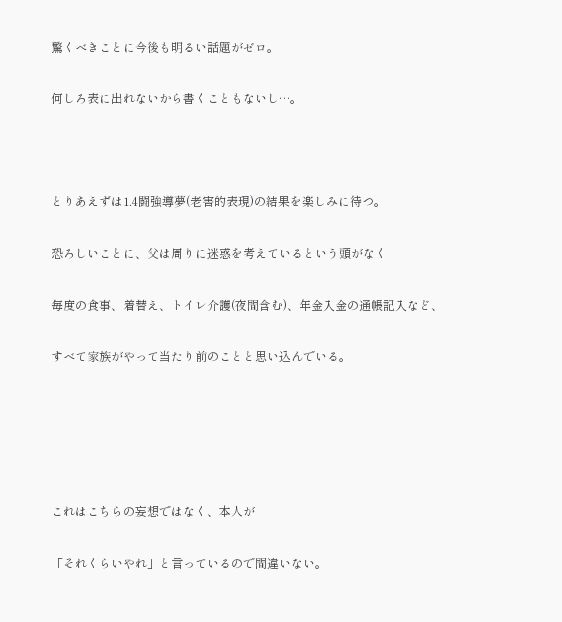驚くべきことに今後も明るい話題がゼロ。

何しろ表に出れないから書くこともないし…。



とりあえずは1.4闘強導夢(老害的表現)の結果を楽しみに待つ。

恐ろしいことに、父は周りに迷惑を考えているという頭がなく

毎度の食事、着替え、トイレ介護(夜間含む)、年金入金の通帳記入など、

すべて家族がやって当たり前のことと思い込んでいる。





これはこちらの妄想ではなく、本人が

「それくらいやれ」と言っているので間違いない。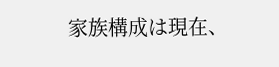家族構成は現在、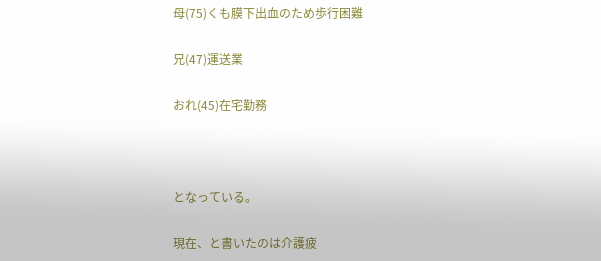母(75)くも膜下出血のため歩行困難

兄(47)運送業

おれ(45)在宅勤務



となっている。

現在、と書いたのは介護疲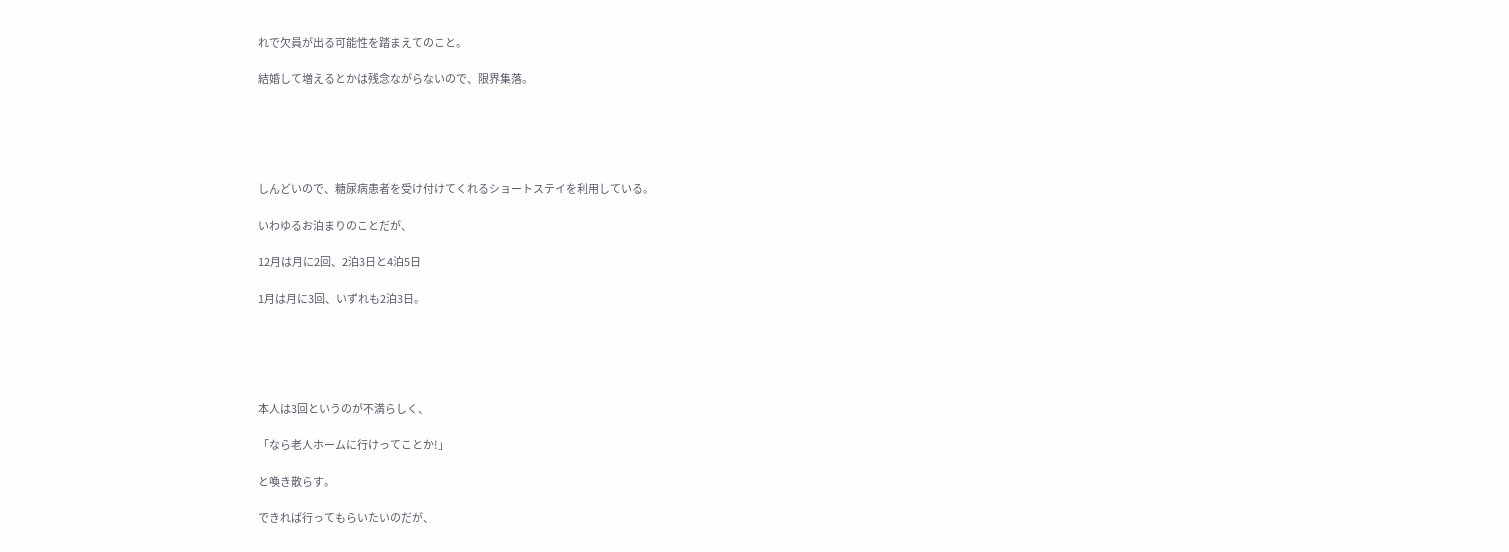れで欠員が出る可能性を踏まえてのこと。

結婚して増えるとかは残念ながらないので、限界集落。





しんどいので、糖尿病患者を受け付けてくれるショートステイを利用している。

いわゆるお泊まりのことだが、

12月は月に2回、2泊3日と4泊5日

1月は月に3回、いずれも2泊3日。





本人は3回というのが不満らしく、

「なら老人ホームに行けってことか!」

と喚き散らす。

できれば行ってもらいたいのだが、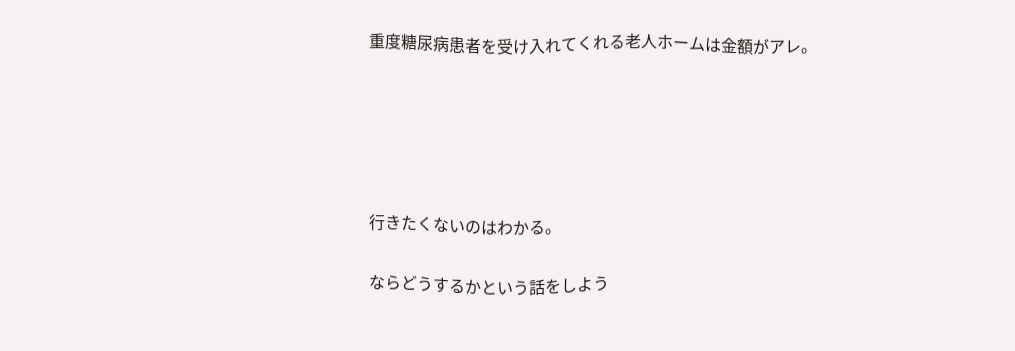重度糖尿病患者を受け入れてくれる老人ホームは金額がアレ。





行きたくないのはわかる。

ならどうするかという話をしよう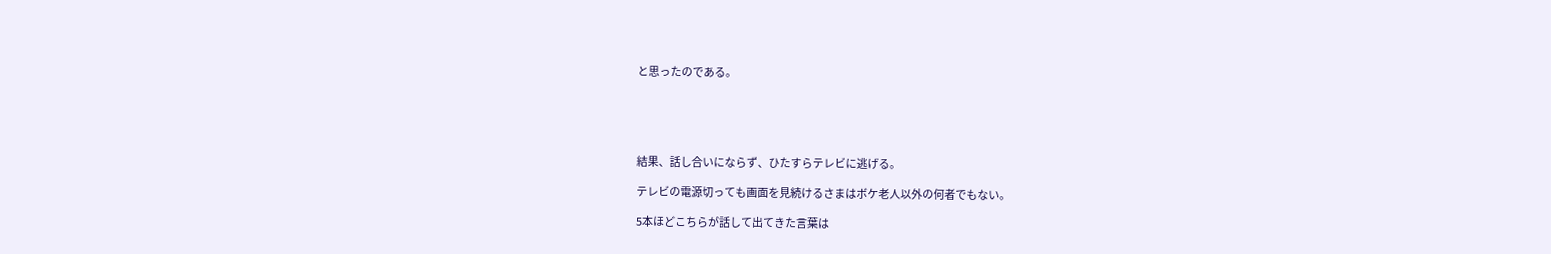と思ったのである。





結果、話し合いにならず、ひたすらテレビに逃げる。

テレビの電源切っても画面を見続けるさまはボケ老人以外の何者でもない。

5本ほどこちらが話して出てきた言葉は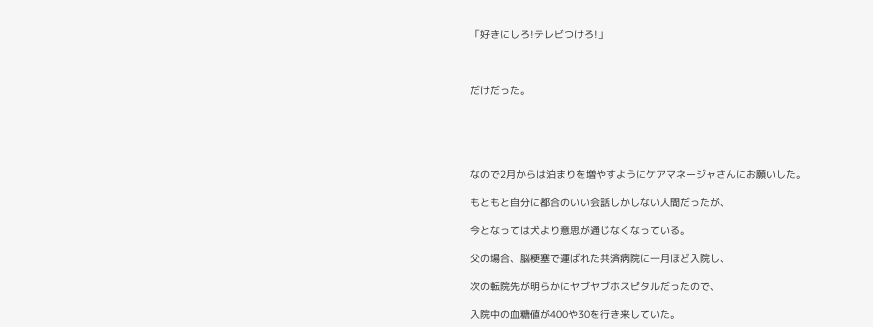「好きにしろ!テレビつけろ!」



だけだった。





なので2月からは泊まりを増やすようにケアマネージャさんにお願いした。

もともと自分に都合のいい会話しかしない人間だったが、

今となっては犬より意思が通じなくなっている。

父の場合、脳梗塞で運ばれた共済病院に一月ほど入院し、

次の転院先が明らかにヤブヤブホスピタルだったので、

入院中の血糖値が400や30を行き来していた。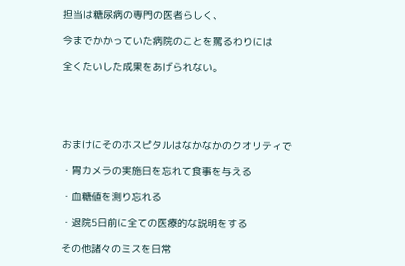担当は糖尿病の専門の医者らしく、

今までかかっていた病院のことを罵るわりには

全くたいした成果をあげられない。





おまけにそのホスピタルはなかなかのクオリティで

・胃カメラの実施日を忘れて食事を与える

・血糖値を測り忘れる

・退院5日前に全ての医療的な説明をする

その他諸々のミスを日常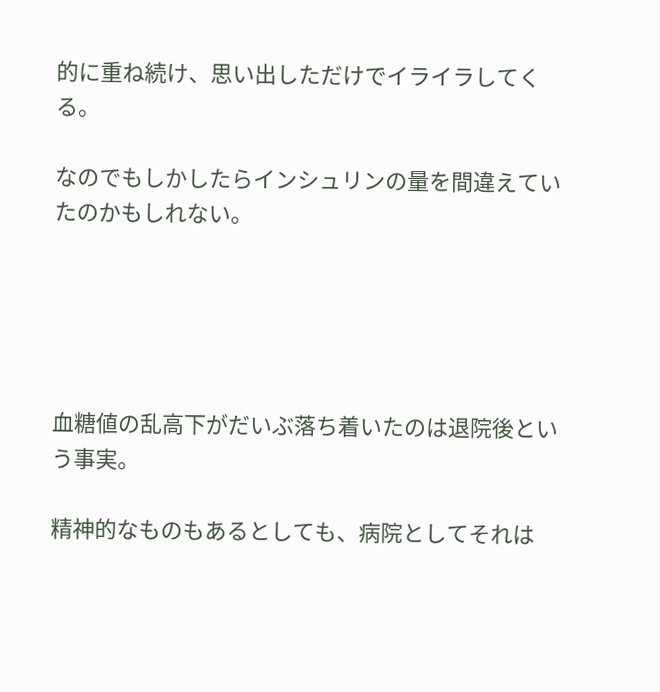的に重ね続け、思い出しただけでイライラしてくる。

なのでもしかしたらインシュリンの量を間違えていたのかもしれない。





血糖値の乱高下がだいぶ落ち着いたのは退院後という事実。

精神的なものもあるとしても、病院としてそれは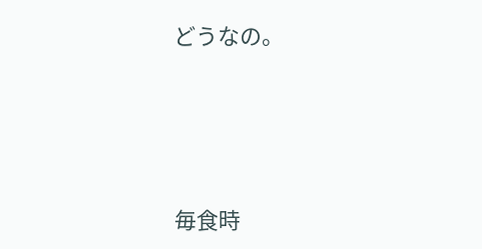どうなの。





毎食時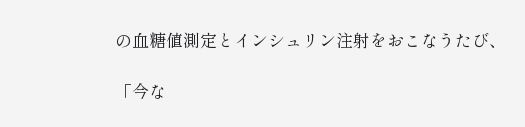の血糖値測定とインシュリン注射をおこなうたび、

「今な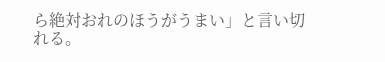ら絶対おれのほうがうまい」と言い切れる。